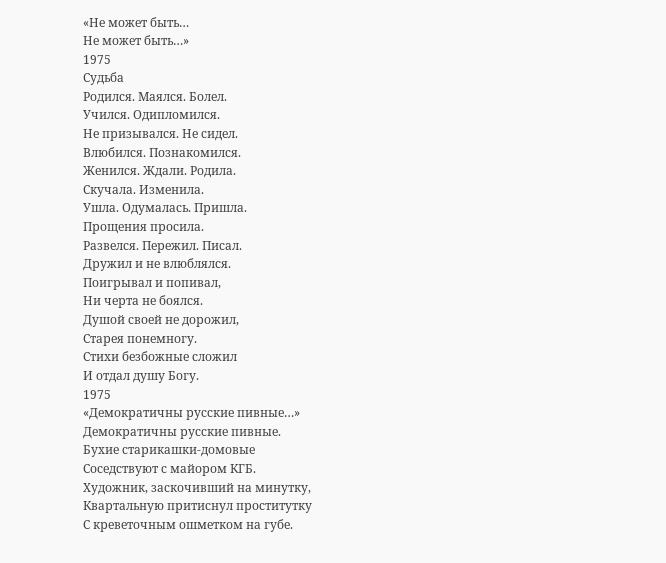«Не может быть…
Не может быть…»
1975
Судьба
Родился. Маялся. Болел.
Учился. Одипломился.
Не призывался. Не сидел.
Влюбился. Познакомился.
Женился. Ждали. Родила.
Скучала. Изменила.
Ушла. Одумалась. Пришла.
Прощения просила.
Развелся. Пережил. Писал.
Дружил и не влюблялся.
Поигрывал и попивал,
Ни черта не боялся.
Душой своей не дорожил,
Старея понемногу.
Стихи безбожные сложил
И отдал душу Богу.
1975
«Демократичны русские пивные…»
Демократичны русские пивные.
Бухие старикашки-домовые
Соседствуют с майором КГБ.
Художник, заскочивший на минутку,
Квартальную притиснул проститутку
С креветочным ошметком на губе.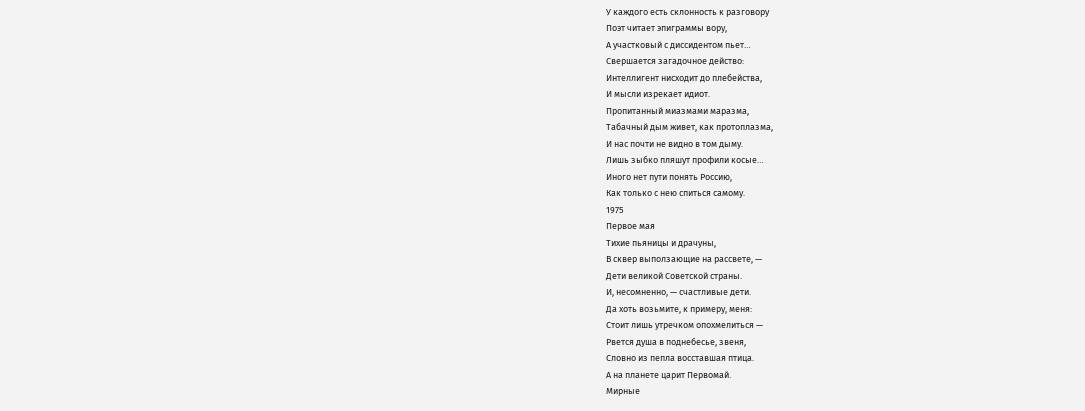У каждого есть склонность к разговору
Поэт читает эпиграммы вору,
А участковый с диссидентом пьет…
Свершается загадочное действо:
Интеллигент нисходит до плебейства,
И мысли изрекает идиот.
Пропитанный миазмами маразма,
Табачный дым живет, как протоплазма,
И нас почти не видно в том дыму.
Лишь зыбко пляшут профили косые…
Иного нет пути понять Россию,
Как только с нею спиться самому.
1975
Первое мая
Тихие пьяницы и драчуны,
В сквер выползающие на рассвете, —
Дети великой Советской страны.
И, несомненно, — счастливые дети.
Да хоть возьмите, к примеру, меня:
Стоит лишь утречком опохмелиться —
Рвется душа в поднебесье, звеня,
Словно из пепла восставшая птица.
А на планете царит Первомай.
Мирные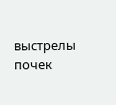выстрелы почек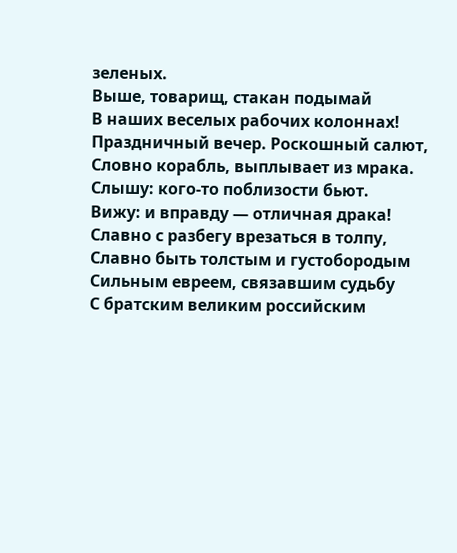зеленых.
Выше, товарищ, стакан подымай
В наших веселых рабочих колоннах!
Праздничный вечер. Роскошный салют,
Словно корабль, выплывает из мрака.
Слышу: кого-то поблизости бьют.
Вижу: и вправду — отличная драка!
Славно с разбегу врезаться в толпу,
Славно быть толстым и густобородым
Сильным евреем, связавшим судьбу
С братским великим российским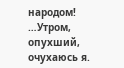народом!
…Утром, опухший, очухаюсь я.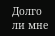Долго ли мне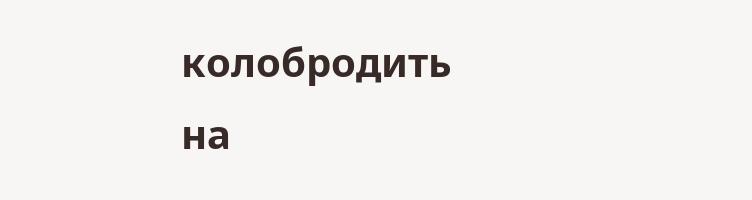колобродить на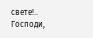свете!..
Господи,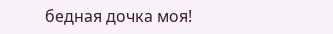бедная дочка моя!